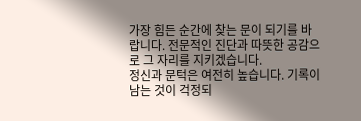가장 힘든 순간에 찾는 문이 되기를 바랍니다. 전문적인 진단과 따뜻한 공감으로 그 자리를 지키겠습니다.
정신과 문턱은 여전히 높습니다. 기록이 남는 것이 걱정되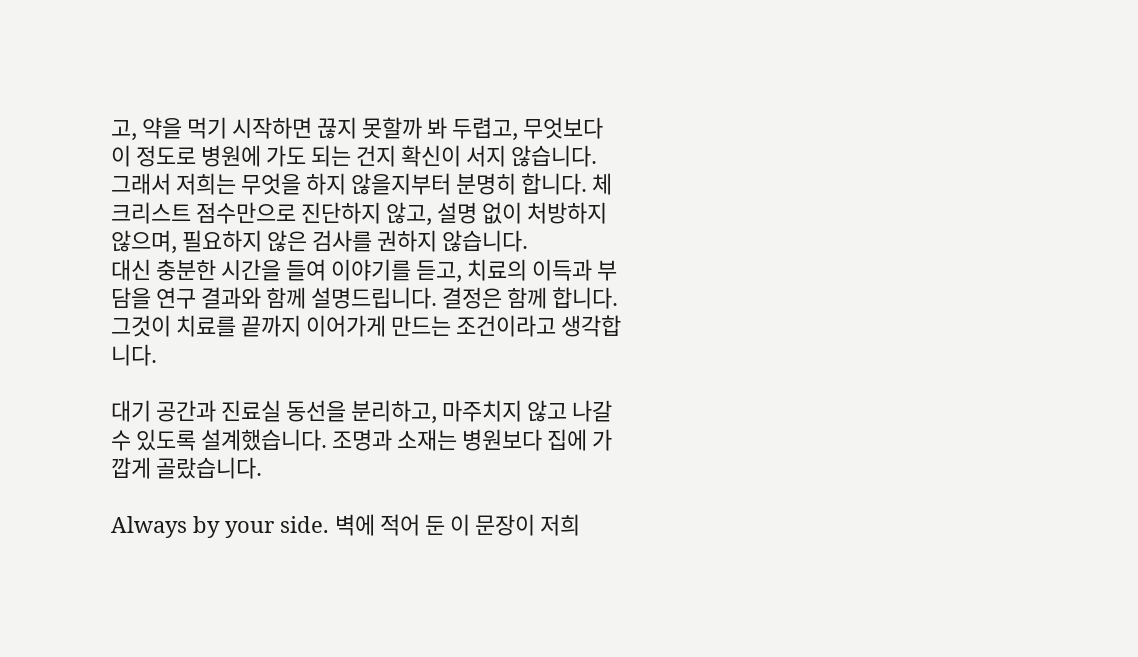고, 약을 먹기 시작하면 끊지 못할까 봐 두렵고, 무엇보다 이 정도로 병원에 가도 되는 건지 확신이 서지 않습니다.
그래서 저희는 무엇을 하지 않을지부터 분명히 합니다. 체크리스트 점수만으로 진단하지 않고, 설명 없이 처방하지 않으며, 필요하지 않은 검사를 권하지 않습니다.
대신 충분한 시간을 들여 이야기를 듣고, 치료의 이득과 부담을 연구 결과와 함께 설명드립니다. 결정은 함께 합니다. 그것이 치료를 끝까지 이어가게 만드는 조건이라고 생각합니다.

대기 공간과 진료실 동선을 분리하고, 마주치지 않고 나갈 수 있도록 설계했습니다. 조명과 소재는 병원보다 집에 가깝게 골랐습니다.

Always by your side. 벽에 적어 둔 이 문장이 저희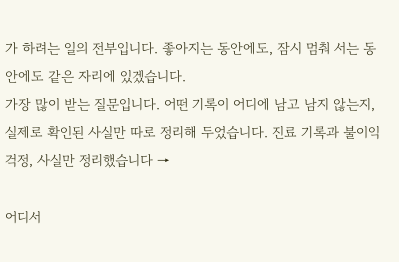가 하려는 일의 전부입니다. 좋아지는 동안에도, 잠시 멈춰 서는 동안에도 같은 자리에 있겠습니다.
가장 많이 받는 질문입니다. 어떤 기록이 어디에 남고 남지 않는지, 실제로 확인된 사실만 따로 정리해 두었습니다. 진료 기록과 불이익 걱정, 사실만 정리했습니다 →

어디서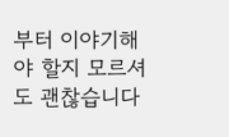부터 이야기해야 할지 모르셔도 괜찮습니다